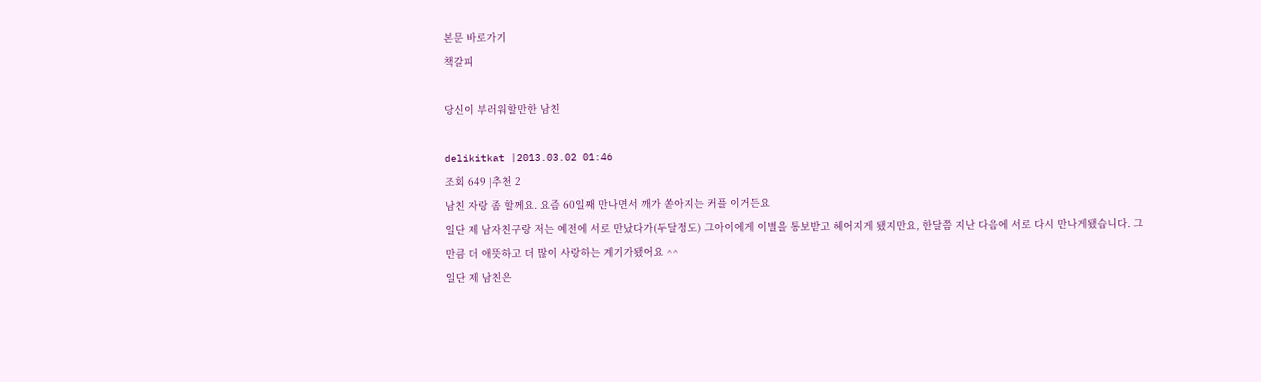본문 바로가기
책갈피

당신이 부러워할만한 남친

delikitkat |2013.03.02 01:46
조회 649 |추천 2
남친 자랑 좀 할께요. 요즘 60일째 만나면서 깨가 쏟아지는 커플 이거든요
일단 제 남자친구랑 저는 예전에 서로 만났다가(두달정도) 그아이에게 이별을 통보받고 헤어지게 됐지만요, 한달쯤 지난 다음에 서로 다시 만나게됐습니다. 그만큼 더 애뜻하고 더 많이 사랑하는 계기가됐어요 ^^
일단 제 남친은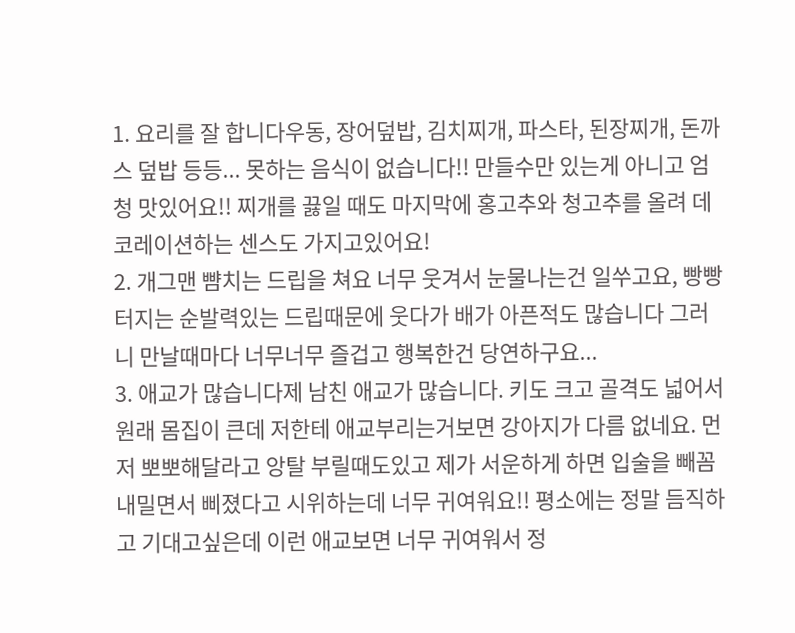1. 요리를 잘 합니다우동, 장어덮밥, 김치찌개, 파스타, 된장찌개, 돈까스 덮밥 등등... 못하는 음식이 없습니다!! 만들수만 있는게 아니고 엄청 맛있어요!! 찌개를 끓일 때도 마지막에 홍고추와 청고추를 올려 데코레이션하는 센스도 가지고있어요!
2. 개그맨 뺨치는 드립을 쳐요 너무 웃겨서 눈물나는건 일쑤고요, 빵빵터지는 순발력있는 드립때문에 웃다가 배가 아픈적도 많습니다 그러니 만날때마다 너무너무 즐겁고 행복한건 당연하구요...
3. 애교가 많습니다제 남친 애교가 많습니다. 키도 크고 골격도 넓어서 원래 몸집이 큰데 저한테 애교부리는거보면 강아지가 다름 없네요. 먼저 뽀뽀해달라고 앙탈 부릴때도있고 제가 서운하게 하면 입술을 빼꼼 내밀면서 삐졌다고 시위하는데 너무 귀여워요!! 평소에는 정말 듬직하고 기대고싶은데 이런 애교보면 너무 귀여워서 정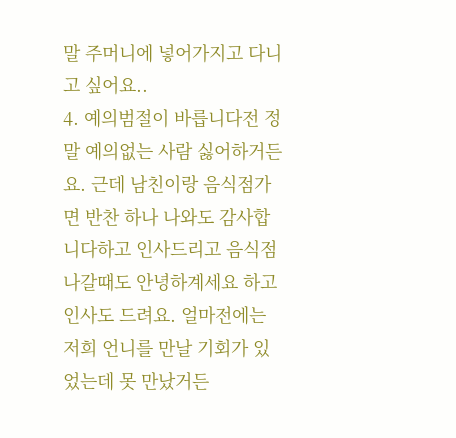말 주머니에 넣어가지고 다니고 싶어요..
4. 예의범절이 바릅니다전 정말 예의없는 사람 싫어하거든요. 근데 남친이랑 음식점가면 반찬 하나 나와도 감사합니다하고 인사드리고 음식점 나갈때도 안녕하계세요 하고 인사도 드려요. 얼마전에는 저희 언니를 만날 기회가 있었는데 못 만났거든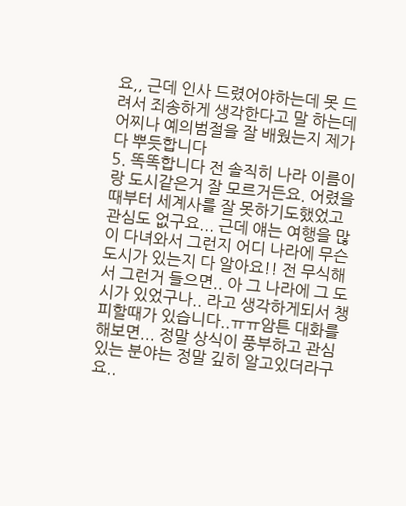요,, 근데 인사 드렸어야하는데 못 드려서 죄송하게 생각한다고 말 하는데 어찌나 예의범절을 잘 배웠는지 제가 다 뿌듯합니다
5. 똑똑합니다 전 솔직히 나라 이름이랑 도시같은거 잘 모르거든요. 어렸을때부터 세계사를 잘 못하기도했었고 관심도 없구요... 근데 얘는 여행을 많이 다녀와서 그런지 어디 나라에 무슨 도시가 있는지 다 알아요!! 전 무식해서 그런거 들으면.. 아 그 나라에 그 도시가 있었구나.. 라고 생각하게되서 챙피할때가 있습니다..ㅠㅠ암튼 대화를 해보면... 정말 상식이 풍부하고 관심있는 분야는 정말 깊히 알고있더라구요..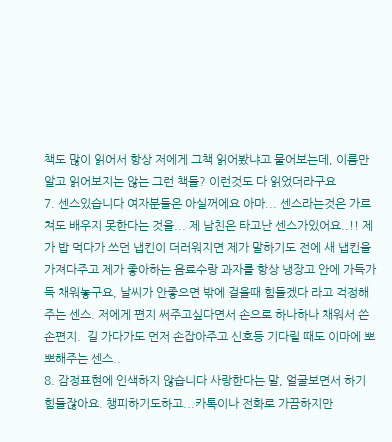책도 많이 읽어서 항상 저에게 그책 읽어봤냐고 물어보는데, 이름만 알고 읽어보지는 않는 그런 책들? 이런것도 다 읽었더라구요
7. 센스있습니다 여자분들은 아실꺼에요 아마... 센스라는것은 가르쳐도 배우지 못한다는 것을... 제 남친은 타고난 센스가있어요..!! 제가 밥 먹다가 쓰던 냅킨이 더러워지면 제가 말하기도 전에 새 냅킨을 가져다주고 제가 좋아하는 음료수랑 과자를 항상 냉장고 안에 가득가득 채워놓구요, 날씨가 안좋으면 밖에 걸을때 힘들겠다 라고 걱정해주는 센스. 저에게 편지 써주고싶다면서 손으로 하나하나 채워서 쓴 손편지.  길 가다가도 먼저 손잡아주고 신호등 기다릴 때도 이마에 뽀뽀해주는 센스..
8. 감정표현에 인색하지 않습니다 사랑한다는 말, 얼굴보면서 하기 힘들잖아요. 챙피하기도하고...카톡이나 전화로 가끔하지만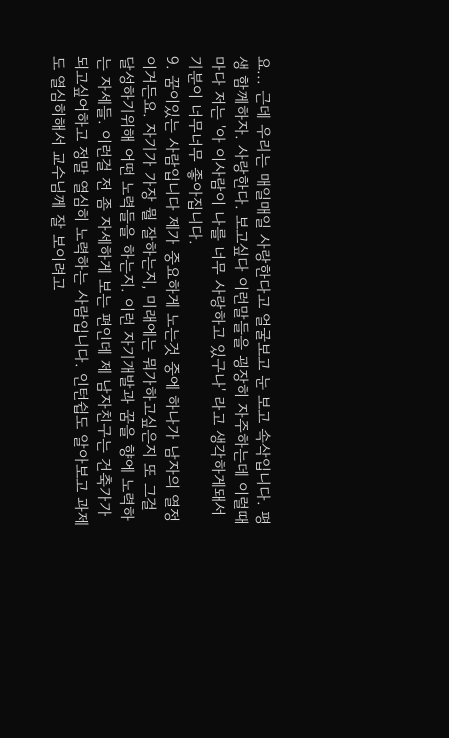요... 근데 우리는 매일매일 사랑한다고 얼굴보고 눈 보고 속삭입니다. 평생 함께하자. 사랑한다. 보고싶다 이런말들을 굉장히 자주하는데 이럴때마다 저는 '아 이사람이 나를 너무 사랑하고 있구나' 라고 생각하게돼서 기분이 너무너무 좋아집니다.
9. 꿈이있는 사람입니다 제가 중요하게 노는것 중에 하나가 남자의 열정 이거든요. 자기가 가장 뭘 잘하는지, 미래에는 뭐가하고싶은지 또 그걸 달성하기위해 어떤 노력들을 하는지. 이런 자기개발과 꿈을 향에 노력하는 자세들. 이런걸 전 좀 자세하게 보는 편인데 제 남자친구는 건축가가 되고싶어하고 정말 열심히 노력하는 사람입니다. 인턴쉽도 알아보고 과제도 열심히해서 교수님께 잘 보이려고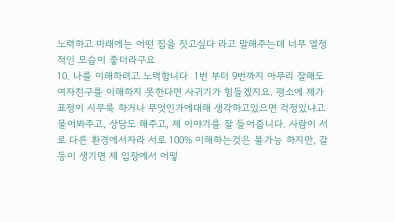노력하고 미래에는 어떤 집을 짓고싶다 라고 말해주는데 너무 열정적인 모습이 좋더라구요
10. 나를 이해하려고 노력합니다  1번 부터 9번까지 아무리 잘해도 여자친구를 이해하지 못한다면 사귀기가 힘들겠지요. 평소에 제가 표정이 시무룩 하거나 무엇인가에대해 생각하고있으면 걱정있냐고 물어봐주고, 상담도 해주고, 제 이야기를 잘 들어줍니다. 사람이 서로 다른 환경에서자라 서로 100% 이해하는것은 불가능 하지만, 갈등이 생기면 제 입장에서 어떻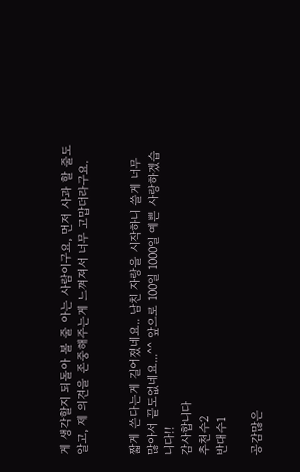게 생각할지 되돌아 볼 줄 아는 사람이구요, 먼저 사과 할 줄도 알고, 제 의견을 존중해주는게 느껴져서 너무 고맙더라구요.


짧게 쓴다는게 길어졌네요.. 남친 자랑을 시작하니 쓸게 너무 많아서 끝도없네요...^^ 앞으로 100일 1000일 예쁜 사랑하겠습니다!!
감사합니다
추천수2
반대수1

공감많은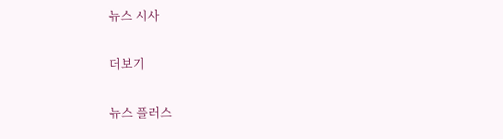뉴스 시사

더보기

뉴스 플러스